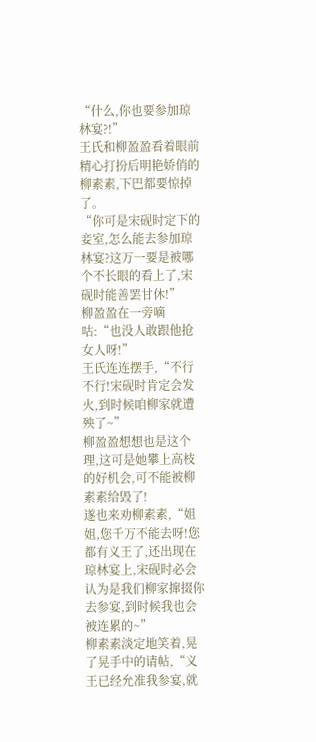“什么,你也要参加琼林宴?!”
王氏和柳盈盈看着眼前精心打扮后明艳娇俏的柳素素,下巴都要惊掉了。
“你可是宋砚时定下的妾室,怎么能去参加琼林宴?这万一要是被哪个不长眼的看上了,宋砚时能善罢甘休!”
柳盈盈在一旁嘀咕:“也没人敢跟他抢女人呀!”
王氏连连摆手,“不行不行!宋砚时肯定会发火,到时候咱柳家就遭殃了~”
柳盈盈想想也是这个理,这可是她攀上高枝的好机会,可不能被柳素素给毁了!
遂也来劝柳素素,“姐姐,您千万不能去呀!您都有义王了,还出现在琼林宴上,宋砚时必会认为是我们柳家撺掇你去参宴,到时候我也会被连累的~”
柳素素淡定地笑着,晃了晃手中的请帖,“义王已经允准我参宴,就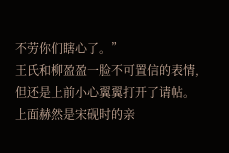不劳你们瞎心了。”
王氏和柳盈盈一脸不可置信的表情,但还是上前小心翼翼打开了请帖。
上面赫然是宋砚时的亲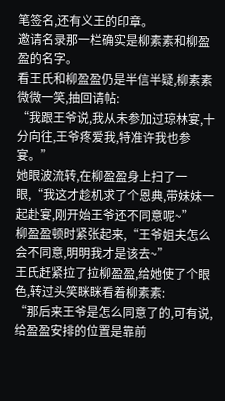笔签名,还有义王的印章。
邀请名录那一栏确实是柳素素和柳盈盈的名字。
看王氏和柳盈盈仍是半信半疑,柳素素微微一笑,抽回请帖:
“我跟王爷说,我从未参加过琼林宴,十分向往,王爷疼爱我,特准许我也参宴。”
她眼波流转,在柳盈盈身上扫了一眼,“我这才趁机求了个恩典,带妹妹一起赴宴,刚开始王爷还不同意呢~”
柳盈盈顿时紧张起来,“王爷姐夫怎么会不同意,明明我才是该去~”
王氏赶紧拉了拉柳盈盈,给她使了个眼色,转过头笑眯眯看着柳素素:
“那后来王爷是怎么同意了的,可有说,给盈盈安排的位置是靠前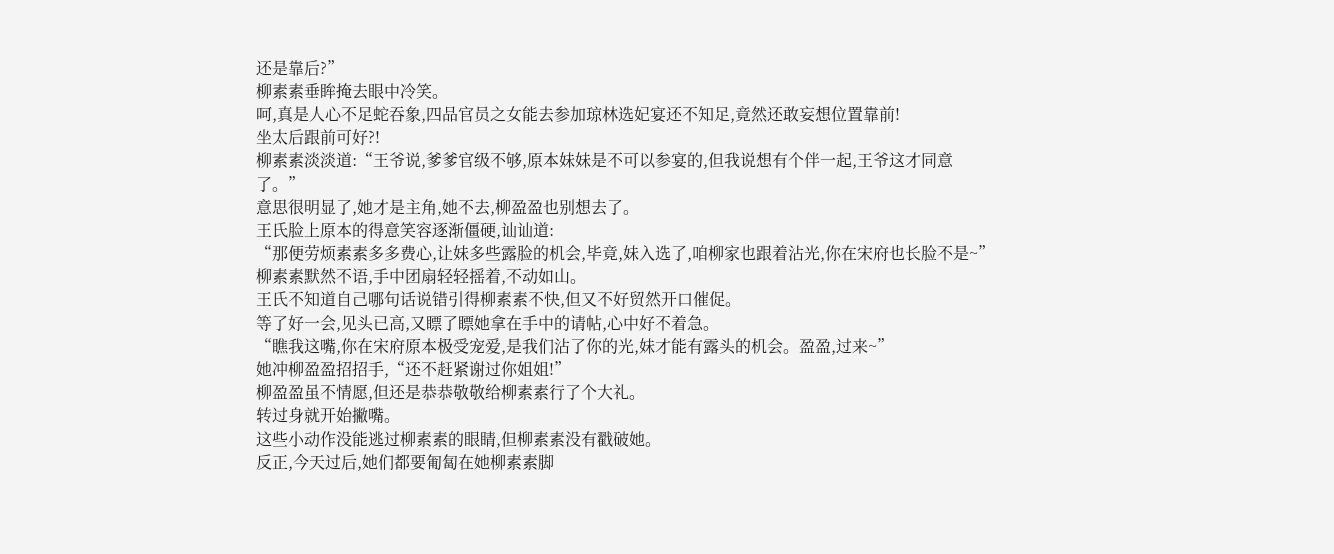还是靠后?”
柳素素垂眸掩去眼中冷笑。
呵,真是人心不足蛇吞象,四品官员之女能去参加琼林选妃宴还不知足,竟然还敢妄想位置靠前!
坐太后跟前可好?!
柳素素淡淡道:“王爷说,爹爹官级不够,原本妹妹是不可以参宴的,但我说想有个伴一起,王爷这才同意了。”
意思很明显了,她才是主角,她不去,柳盈盈也别想去了。
王氏脸上原本的得意笑容逐渐僵硬,讪讪道:
“那便劳烦素素多多费心,让妹多些露脸的机会,毕竟,妹入选了,咱柳家也跟着沾光,你在宋府也长脸不是~”
柳素素默然不语,手中团扇轻轻摇着,不动如山。
王氏不知道自己哪句话说错引得柳素素不快,但又不好贸然开口催促。
等了好一会,见头已高,又瞟了瞟她拿在手中的请帖,心中好不着急。
“瞧我这嘴,你在宋府原本极受宠爱,是我们沾了你的光,妹才能有露头的机会。盈盈,过来~”
她冲柳盈盈招招手,“还不赶紧谢过你姐姐!”
柳盈盈虽不情愿,但还是恭恭敬敬给柳素素行了个大礼。
转过身就开始撇嘴。
这些小动作没能逃过柳素素的眼睛,但柳素素没有戳破她。
反正,今天过后,她们都要匍匐在她柳素素脚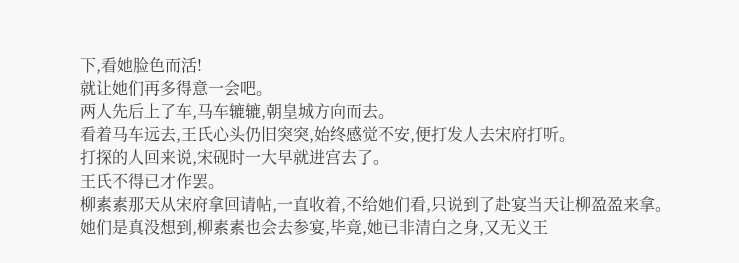下,看她脸色而活!
就让她们再多得意一会吧。
两人先后上了车,马车辘辘,朝皇城方向而去。
看着马车远去,王氏心头仍旧突突,始终感觉不安,便打发人去宋府打听。
打探的人回来说,宋砚时一大早就进宫去了。
王氏不得已才作罢。
柳素素那天从宋府拿回请帖,一直收着,不给她们看,只说到了赴宴当天让柳盈盈来拿。
她们是真没想到,柳素素也会去参宴,毕竟,她已非清白之身,又无义王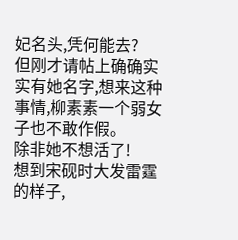妃名头,凭何能去?
但刚才请帖上确确实实有她名字,想来这种事情,柳素素一个弱女子也不敢作假。
除非她不想活了!
想到宋砚时大发雷霆的样子,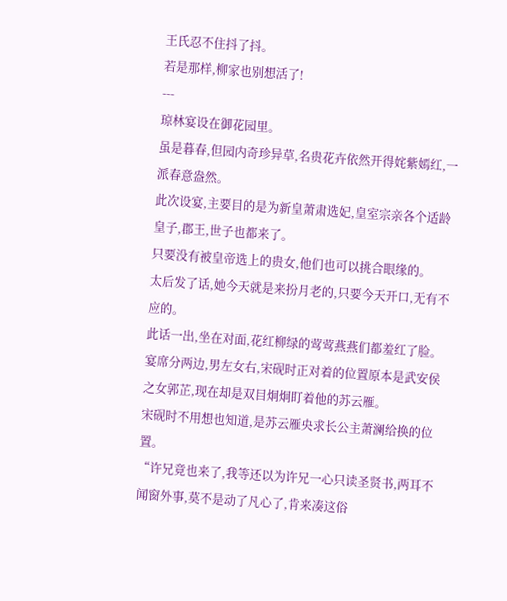王氏忍不住抖了抖。
若是那样,柳家也别想活了!
---
琼林宴设在御花园里。
虽是暮春,但园内奇珍异草,名贵花卉依然开得姹紫嫣红,一派春意盎然。
此次设宴,主要目的是为新皇萧肃选妃,皇室宗亲各个适龄皇子,郡王,世子也都来了。
只要没有被皇帝选上的贵女,他们也可以挑合眼缘的。
太后发了话,她今天就是来扮月老的,只要今天开口,无有不应的。
此话一出,坐在对面,花红柳绿的莺莺燕燕们都羞红了脸。
宴席分两边,男左女右,宋砚时正对着的位置原本是武安侯之女郭芷,现在却是双目炯炯盯着他的苏云雁。
宋砚时不用想也知道,是苏云雁央求长公主萧澜给换的位置。
“许兄竟也来了,我等还以为许兄一心只读圣贤书,两耳不闻窗外事,莫不是动了凡心了,肯来凑这俗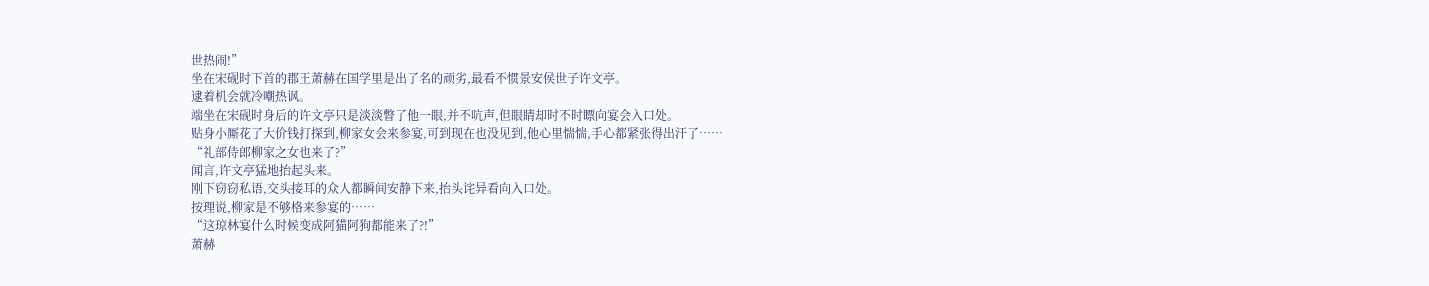世热闹!”
坐在宋砚时下首的郡王萧赫在国学里是出了名的顽劣,最看不惯景安侯世子许文亭。
逮着机会就冷嘲热讽。
端坐在宋砚时身后的许文亭只是淡淡瞥了他一眼,并不吭声,但眼睛却时不时瞟向宴会入口处。
贴身小厮花了大价钱打探到,柳家女会来参宴,可到现在也没见到,他心里惴惴,手心都紧张得出汗了……
“礼部侍郎柳家之女也来了?”
闻言,许文亭猛地抬起头来。
刚下窃窃私语,交头接耳的众人都瞬间安静下来,抬头诧异看向入口处。
按理说,柳家是不够格来参宴的……
“这琼林宴什么时候变成阿猫阿狗都能来了?!”
萧赫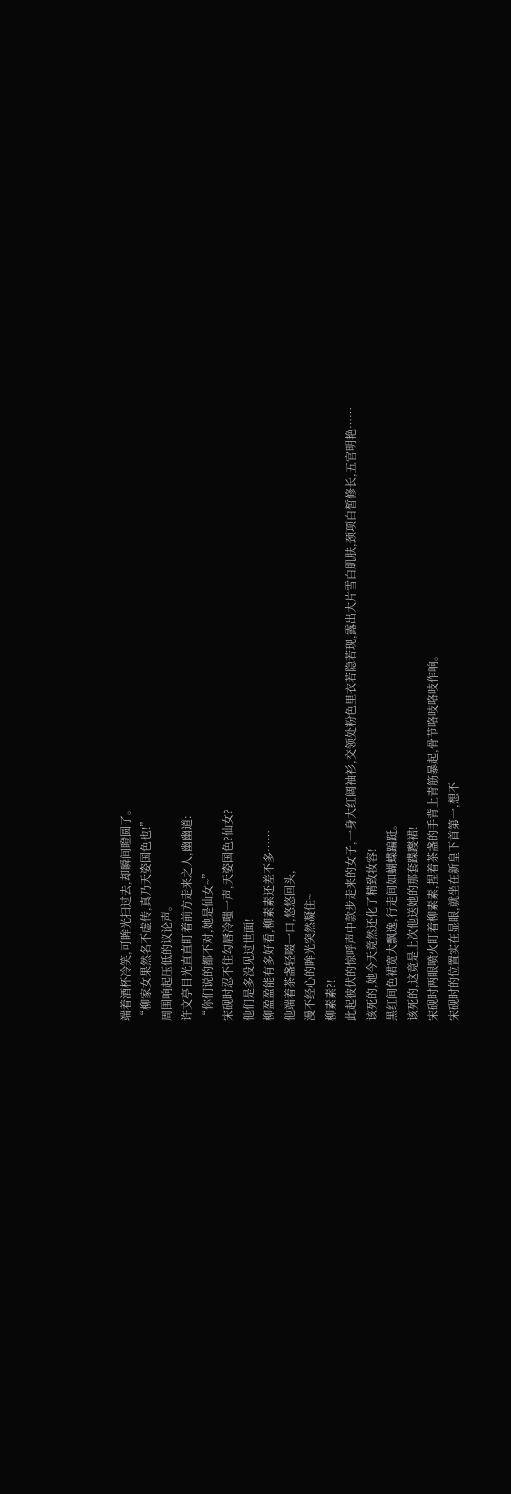端着酒杯冷笑,可眸光扫过去,却瞬间瞪圆了。
“柳家女果然名不虚传,真乃天姿国色也!”
周围响起压低的议论声。
许文亭目光直直盯着前方走来之人,幽幽道:
“你们说的都不对,她是仙女~”
宋砚时忍不住勾唇冷嗤一声,天姿国色?仙女?
他们是多没见过世面!
柳盈盈能有多好看,柳素素还差不多……
他端着茶盏轻啜一口,悠悠回头,
漫不经心的眸光突然凝住~
柳素素?!
此起彼伏的惊呼声中款步走来的女子,一身大红阔袖衫,交领处粉色里衣若隐若现,露出大片雪白肌肤,颈项白皙修长,五官明艳……
该死的,她今天竟然还化了精致妆容!
黑红间色裙宽大飘逸,行走间如蝴蝶蹁跹。
该死的,这竟是上次他送她的那套蹀躞裙!
宋砚时两眼喷火盯着柳素素,捏着茶盏的手背上青筋暴起,骨节咯吱咯吱作响。
宋砚时的位置实在显眼,就坐在新皇下首第一,想不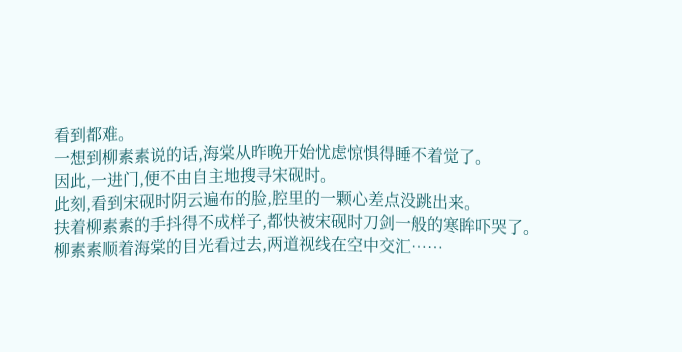看到都难。
一想到柳素素说的话,海棠从昨晚开始忧虑惊惧得睡不着觉了。
因此,一进门,便不由自主地搜寻宋砚时。
此刻,看到宋砚时阴云遍布的脸,腔里的一颗心差点没跳出来。
扶着柳素素的手抖得不成样子,都快被宋砚时刀剑一般的寒眸吓哭了。
柳素素顺着海棠的目光看过去,两道视线在空中交汇……